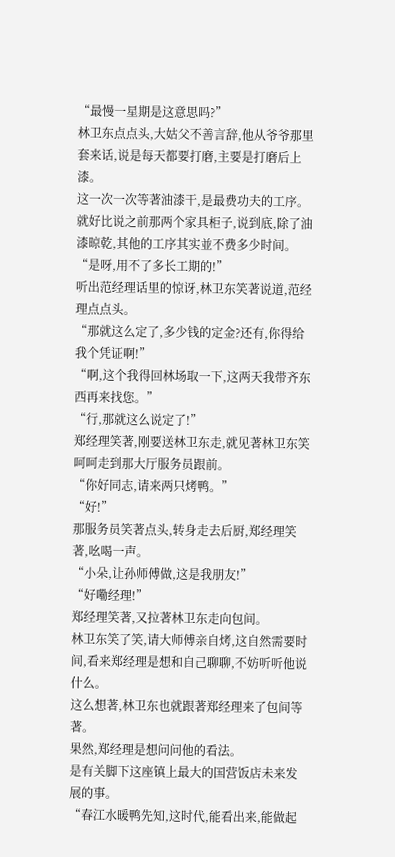“最慢一星期是这意思吗?”
林卫东点点头,大姑父不善言辞,他从爷爷那里套来话,说是每天都要打磨,主要是打磨后上漆。
这一次一次等著油漆干,是最费功夫的工序。
就好比说之前那两个家具柜子,说到底,除了油漆晾乾,其他的工序其实並不费多少时间。
“是呀,用不了多长工期的!”
听出范经理话里的惊讶,林卫东笑著说道,范经理点点头。
“那就这么定了,多少钱的定金?还有,你得给我个凭证啊!”
“啊,这个我得回林场取一下,这两天我带齐东西再来找您。”
“行,那就这么说定了!”
郑经理笑著,刚要送林卫东走,就见著林卫东笑呵呵走到那大厅服务员跟前。
“你好同志,请来两只烤鸭。”
“好!”
那服务员笑著点头,转身走去后厨,郑经理笑著,吆喝一声。
“小朵,让孙师傅做,这是我朋友!”
“好嘞经理!”
郑经理笑著,又拉著林卫东走向包间。
林卫东笑了笑,请大师傅亲自烤,这自然需要时间,看来郑经理是想和自己聊聊,不妨听听他说什么。
这么想著,林卫东也就跟著郑经理来了包间等著。
果然,郑经理是想问问他的看法。
是有关脚下这座镇上最大的国营饭店未来发展的事。
“春江水暖鸭先知,这时代,能看出来,能做起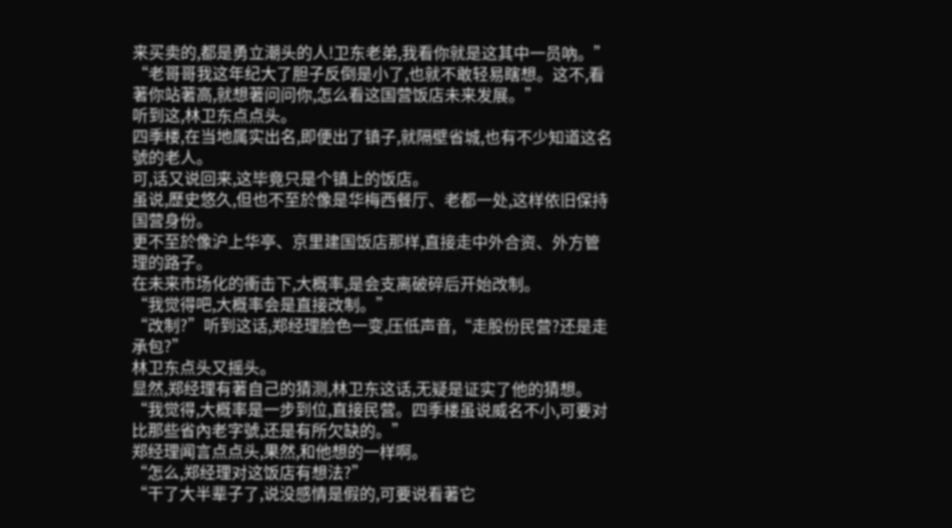来买卖的,都是勇立潮头的人!卫东老弟,我看你就是这其中一员吶。”
“老哥哥我这年纪大了胆子反倒是小了,也就不敢轻易瞎想。这不,看著你站著高,就想著问问你,怎么看这国营饭店未来发展。”
听到这,林卫东点点头。
四季楼,在当地属实出名,即便出了镇子,就隔壁省城,也有不少知道这名號的老人。
可,话又说回来,这毕竟只是个镇上的饭店。
虽说,歷史悠久,但也不至於像是华梅西餐厅、老都一处,这样依旧保持国营身份。
更不至於像沪上华亭、京里建国饭店那样,直接走中外合资、外方管理的路子。
在未来市场化的衝击下,大概率,是会支离破碎后开始改制。
“我觉得吧,大概率会是直接改制。”
“改制?”听到这话,郑经理脸色一变,压低声音,“走股份民营?还是走承包?”
林卫东点头又摇头。
显然,郑经理有著自己的猜测,林卫东这话,无疑是证实了他的猜想。
“我觉得,大概率是一步到位,直接民营。四季楼虽说威名不小,可要对比那些省內老字號,还是有所欠缺的。”
郑经理闻言点点头,果然,和他想的一样啊。
“怎么,郑经理对这饭店有想法?”
“干了大半辈子了,说没感情是假的,可要说看著它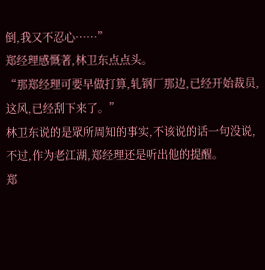倒,我又不忍心……”
郑经理感慨著,林卫东点点头。
“那郑经理可要早做打算,轧钢厂那边,已经开始裁员,这风,已经刮下来了。”
林卫东说的是眾所周知的事实,不该说的话一句没说,不过,作为老江湖,郑经理还是听出他的提醒。
郑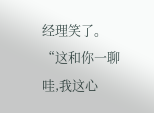经理笑了。
“这和你一聊哇,我这心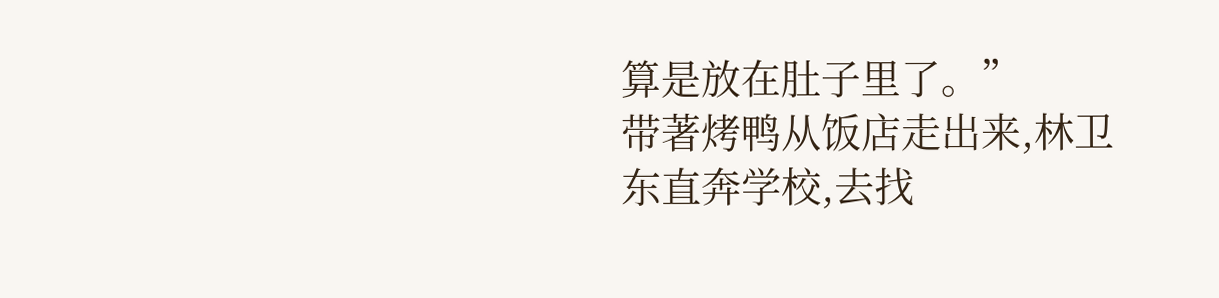算是放在肚子里了。”
带著烤鸭从饭店走出来,林卫东直奔学校,去找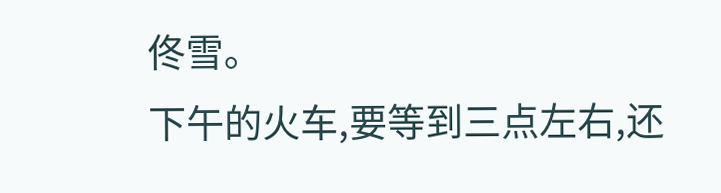佟雪。
下午的火车,要等到三点左右,还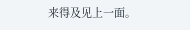来得及见上一面。